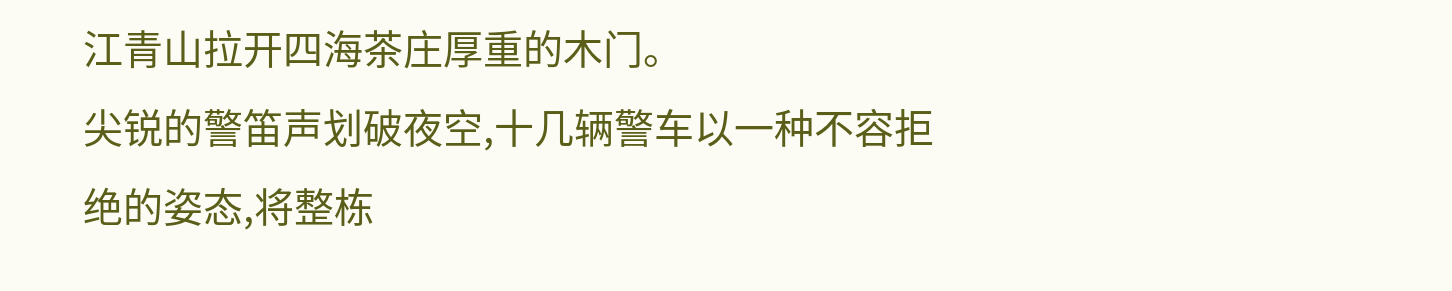江青山拉开四海茶庄厚重的木门。
尖锐的警笛声划破夜空,十几辆警车以一种不容拒绝的姿态,将整栋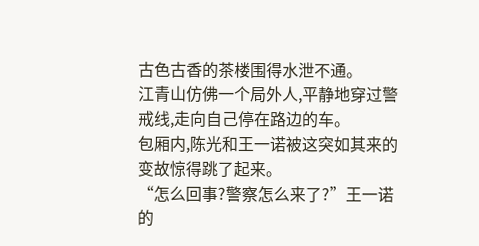古色古香的茶楼围得水泄不通。
江青山仿佛一个局外人,平静地穿过警戒线,走向自己停在路边的车。
包厢内,陈光和王一诺被这突如其来的变故惊得跳了起来。
“怎么回事?警察怎么来了?”王一诺的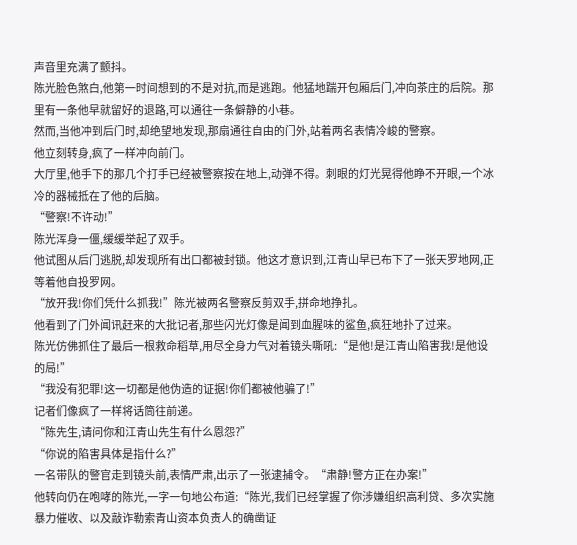声音里充满了颤抖。
陈光脸色煞白,他第一时间想到的不是对抗,而是逃跑。他猛地踹开包厢后门,冲向茶庄的后院。那里有一条他早就留好的退路,可以通往一条僻静的小巷。
然而,当他冲到后门时,却绝望地发现,那扇通往自由的门外,站着两名表情冷峻的警察。
他立刻转身,疯了一样冲向前门。
大厅里,他手下的那几个打手已经被警察按在地上,动弹不得。刺眼的灯光晃得他睁不开眼,一个冰冷的器械抵在了他的后脑。
“警察!不许动!”
陈光浑身一僵,缓缓举起了双手。
他试图从后门逃脱,却发现所有出口都被封锁。他这才意识到,江青山早已布下了一张天罗地网,正等着他自投罗网。
“放开我!你们凭什么抓我!”陈光被两名警察反剪双手,拼命地挣扎。
他看到了门外闻讯赶来的大批记者,那些闪光灯像是闻到血腥味的鲨鱼,疯狂地扑了过来。
陈光仿佛抓住了最后一根救命稻草,用尽全身力气对着镜头嘶吼:“是他!是江青山陷害我!是他设的局!”
“我没有犯罪!这一切都是他伪造的证据!你们都被他骗了!”
记者们像疯了一样将话筒往前递。
“陈先生,请问你和江青山先生有什么恩怨?”
“你说的陷害具体是指什么?”
一名带队的警官走到镜头前,表情严肃,出示了一张逮捕令。“肃静!警方正在办案!”
他转向仍在咆哮的陈光,一字一句地公布道:“陈光,我们已经掌握了你涉嫌组织高利贷、多次实施暴力催收、以及敲诈勒索青山资本负责人的确凿证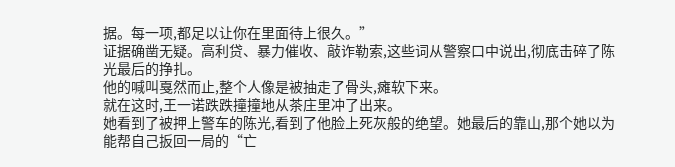据。每一项,都足以让你在里面待上很久。”
证据确凿无疑。高利贷、暴力催收、敲诈勒索,这些词从警察口中说出,彻底击碎了陈光最后的挣扎。
他的喊叫戛然而止,整个人像是被抽走了骨头,瘫软下来。
就在这时,王一诺跌跌撞撞地从茶庄里冲了出来。
她看到了被押上警车的陈光,看到了他脸上死灰般的绝望。她最后的靠山,那个她以为能帮自己扳回一局的“亡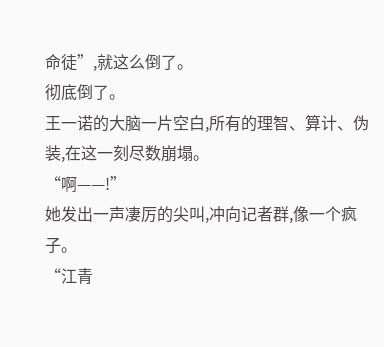命徒”,就这么倒了。
彻底倒了。
王一诺的大脑一片空白,所有的理智、算计、伪装,在这一刻尽数崩塌。
“啊——!”
她发出一声凄厉的尖叫,冲向记者群,像一个疯子。
“江青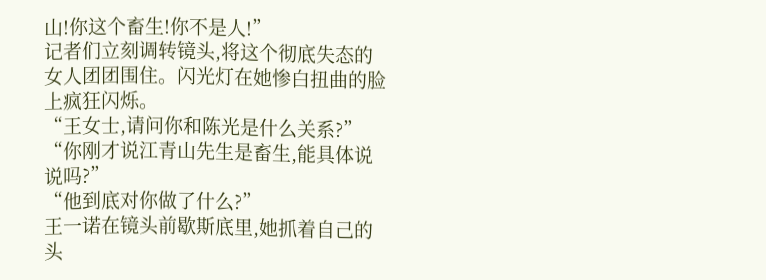山!你这个畜生!你不是人!”
记者们立刻调转镜头,将这个彻底失态的女人团团围住。闪光灯在她惨白扭曲的脸上疯狂闪烁。
“王女士,请问你和陈光是什么关系?”
“你刚才说江青山先生是畜生,能具体说说吗?”
“他到底对你做了什么?”
王一诺在镜头前歇斯底里,她抓着自己的头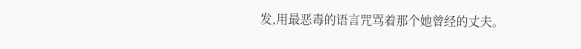发,用最恶毒的语言咒骂着那个她曾经的丈夫。